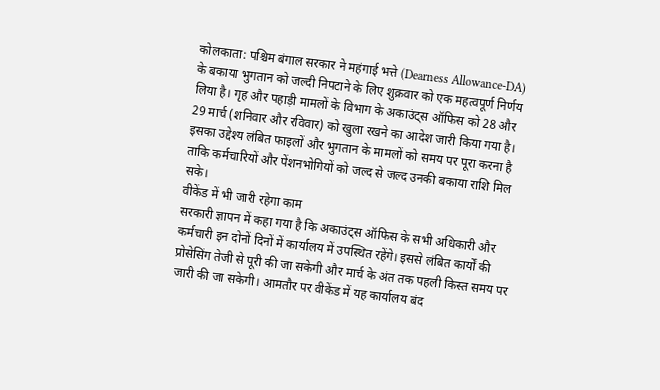कोलकाता: पश्चिम बंगाल सरकार ने महंगाई भत्ते (Dearness Allowance-DA) के बकाया भुगतान को जल्दी निपटाने के लिए शुक्रवार को एक महत्वपूर्ण निर्णय लिया है। गृह और पहाड़ी मामलों के विभाग के अकाउंट्स ऑफिस को 28 और 29 मार्च (शनिवार और रविवार) को खुला रखने का आदेश जारी किया गया है। इसका उद्देश्य लंबित फाइलों और भुगतान के मामलों को समय पर पूरा करना है ताकि कर्मचारियों और पेंशनभोगियों को जल्द से जल्द उनकी बकाया राशि मिल सके।
वीकेंड में भी जारी रहेगा काम
सरकारी ज्ञापन में कहा गया है कि अकाउंट्स ऑफिस के सभी अधिकारी और कर्मचारी इन दोनों दिनों में कार्यालय में उपस्थित रहेंगे। इससे लंबित कार्यों की प्रोसेसिंग तेजी से पूरी की जा सकेगी और मार्च के अंत तक पहली किस्त समय पर जारी की जा सकेगी। आमतौर पर वीकेंड में यह कार्यालय बंद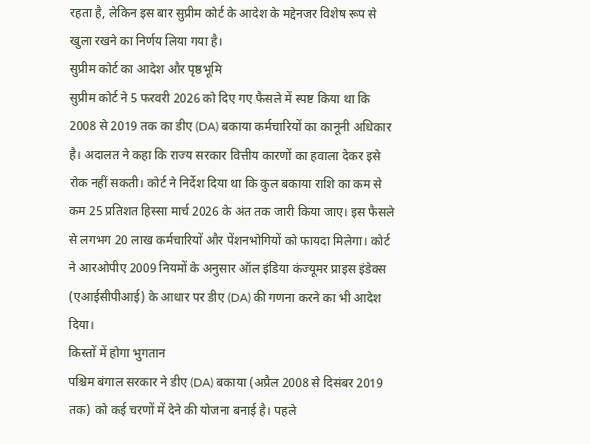रहता है, लेकिन इस बार सुप्रीम कोर्ट के आदेश के मद्देनजर विशेष रूप से खुला रखने का निर्णय लिया गया है।
सुप्रीम कोर्ट का आदेश और पृष्ठभूमि
सुप्रीम कोर्ट ने 5 फरवरी 2026 को दिए गए फैसले में स्पष्ट किया था कि 2008 से 2019 तक का डीए (DA) बकाया कर्मचारियों का कानूनी अधिकार है। अदालत ने कहा कि राज्य सरकार वित्तीय कारणों का हवाला देकर इसे रोक नहीं सकती। कोर्ट ने निर्देश दिया था कि कुल बकाया राशि का कम से कम 25 प्रतिशत हिस्सा मार्च 2026 के अंत तक जारी किया जाए। इस फैसले से लगभग 20 लाख कर्मचारियों और पेंशनभोगियों को फायदा मिलेगा। कोर्ट ने आरओपीए 2009 नियमों के अनुसार ऑल इंडिया कंज्यूमर प्राइस इंडेक्स (एआईसीपीआई) के आधार पर डीए (DA) की गणना करने का भी आदेश दिया।
किस्तों में होगा भुगतान
पश्चिम बंगाल सरकार ने डीए (DA) बकाया (अप्रैल 2008 से दिसंबर 2019 तक) को कई चरणों में देने की योजना बनाई है। पहले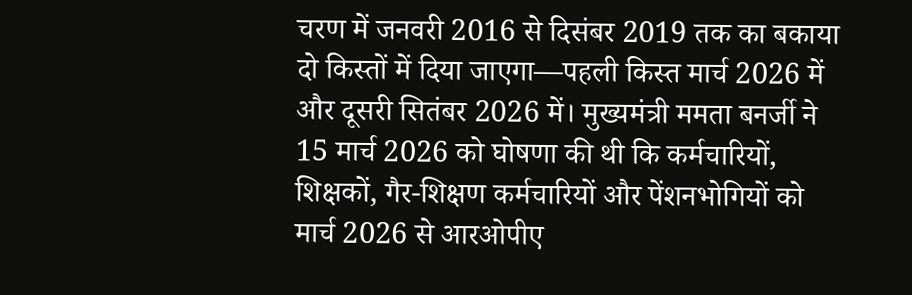चरण में जनवरी 2016 से दिसंबर 2019 तक का बकाया दो किस्तों में दिया जाएगा—पहली किस्त मार्च 2026 में और दूसरी सितंबर 2026 में। मुख्यमंत्री ममता बनर्जी ने 15 मार्च 2026 को घोषणा की थी कि कर्मचारियों, शिक्षकों, गैर-शिक्षण कर्मचारियों और पेंशनभोगियों को मार्च 2026 से आरओपीए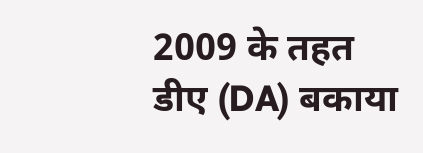2009 के तहत डीए (DA) बकाया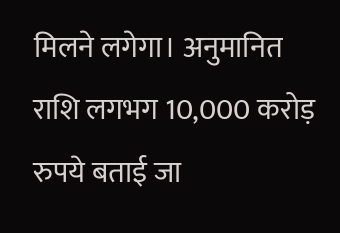मिलने लगेगा। अनुमानित राशि लगभग 10,000 करोड़ रुपये बताई जा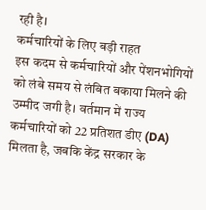रही है।
कर्मचारियों के लिए बड़ी राहत
इस कदम से कर्मचारियों और पेंशनभोगियों को लंबे समय से लंबित बकाया मिलने की उम्मीद जगी है। वर्तमान में राज्य कर्मचारियों को 22 प्रतिशत डीए (DA) मिलता है, जबकि केंद्र सरकार के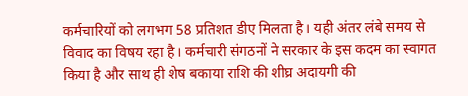कर्मचारियों को लगभग 58 प्रतिशत डीए मिलता है। यही अंतर लंबे समय से विवाद का विषय रहा है। कर्मचारी संगठनों ने सरकार के इस कदम का स्वागत किया है और साथ ही शेष बकाया राशि की शीघ्र अदायगी की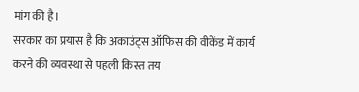मांग की है।
सरकार का प्रयास है कि अकाउंट्स ऑफिस की वीकेंड में कार्य करने की व्यवस्था से पहली किस्त तय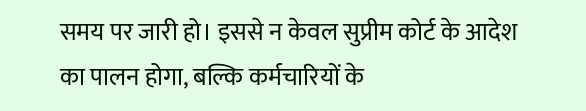समय पर जारी हो। इससे न केवल सुप्रीम कोर्ट के आदेश का पालन होगा, बल्कि कर्मचारियों के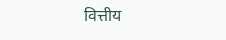वित्तीय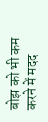बोझ को भी कम करने में मदद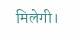मिलेगी।